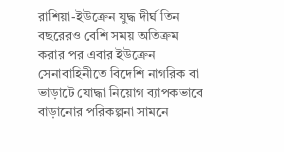রাশিয়া-ইউক্রেন যুদ্ধ দীর্ঘ তিন বছরেরও বেশি সময় অতিক্রম করার পর এবার ইউক্রেন সেনাবাহিনীতে বিদেশি নাগরিক বা ভাড়াটে যোদ্ধা নিয়োগ ব্যাপকভাবে বাড়ানোর পরিকল্পনা সামনে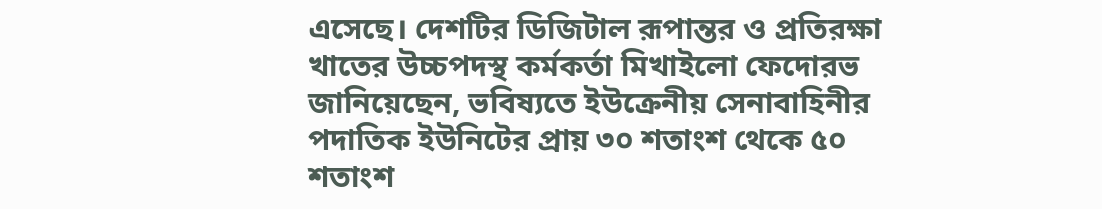এসেছে। দেশটির ডিজিটাল রূপান্তর ও প্রতিরক্ষা খাতের উচ্চপদস্থ কর্মকর্তা মিখাইলো ফেদোরভ জানিয়েছেন, ভবিষ্যতে ইউক্রেনীয় সেনাবাহিনীর পদাতিক ইউনিটের প্রায় ৩০ শতাংশ থেকে ৫০ শতাংশ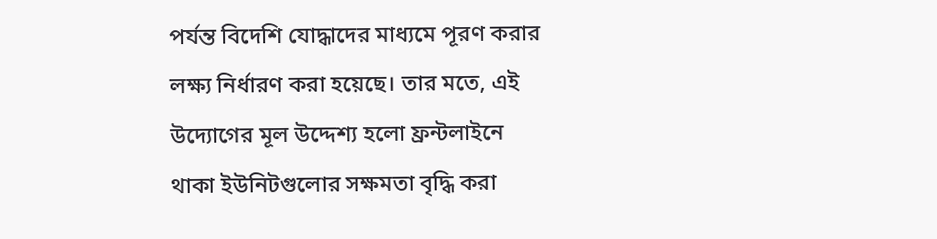পর্যন্ত বিদেশি যোদ্ধাদের মাধ্যমে পূরণ করার লক্ষ্য নির্ধারণ করা হয়েছে। তার মতে, এই উদ্যোগের মূল উদ্দেশ্য হলো ফ্রন্টলাইনে থাকা ইউনিটগুলোর সক্ষমতা বৃদ্ধি করা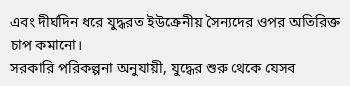এবং দীর্ঘদিন ধরে যুদ্ধরত ইউক্রেনীয় সৈন্যদের ওপর অতিরিক্ত চাপ কমানো।
সরকারি পরিকল্পনা অনুযায়ী, যুদ্ধের শুরু থেকে যেসব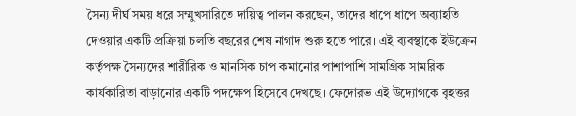সৈন্য দীর্ঘ সময় ধরে সম্মুখসারিতে দায়িত্ব পালন করছেন, তাদের ধাপে ধাপে অব্যাহতি দেওয়ার একটি প্রক্রিয়া চলতি বছরের শেষ নাগাদ শুরু হতে পারে। এই ব্যবস্থাকে ইউক্রেন কর্তৃপক্ষ সৈন্যদের শারীরিক ও মানসিক চাপ কমানোর পাশাপাশি সামগ্রিক সামরিক কার্যকারিতা বাড়ানোর একটি পদক্ষেপ হিসেবে দেখছে। ফেদোরভ এই উদ্যোগকে বৃহত্তর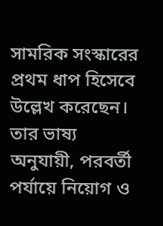সামরিক সংস্কারের প্রথম ধাপ হিসেবে উল্লেখ করেছেন। তার ভাষ্য অনুযায়ী, পরবর্তী পর্যায়ে নিয়োগ ও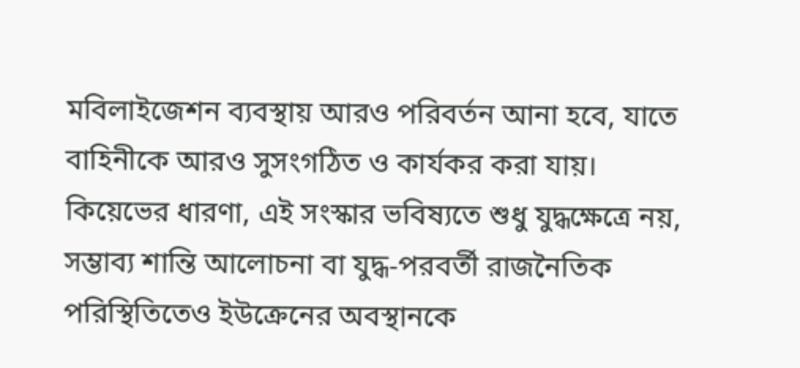মবিলাইজেশন ব্যবস্থায় আরও পরিবর্তন আনা হবে, যাতে বাহিনীকে আরও সুসংগঠিত ও কার্যকর করা যায়।
কিয়েভের ধারণা, এই সংস্কার ভবিষ্যতে শুধু যুদ্ধক্ষেত্রে নয়, সম্ভাব্য শান্তি আলোচনা বা যুদ্ধ-পরবর্তী রাজনৈতিক পরিস্থিতিতেও ইউক্রেনের অবস্থানকে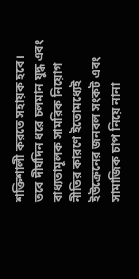শক্তিশালী করতে সহায়ক হবে। তবে দীর্ঘদিন ধরে চলমান যুদ্ধ এবং বাধ্যতামূলক সামরিক নিয়োগ নীতির কারণে ইতোমধ্যেই ইউক্রেনের জনবল সংকট এবং সামাজিক চাপ নিয়ে নানা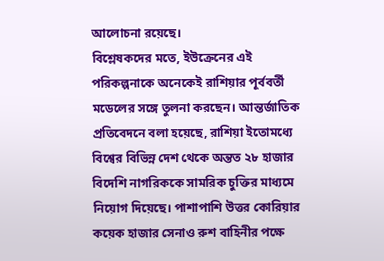আলোচনা রয়েছে।
বিশ্লেষকদের মতে, ইউক্রেনের এই পরিকল্পনাকে অনেকেই রাশিয়ার পূর্ববর্তী মডেলের সঙ্গে তুলনা করছেন। আন্তর্জাতিক প্রতিবেদনে বলা হয়েছে, রাশিয়া ইতোমধ্যে বিশ্বের বিভিন্ন দেশ থেকে অন্তত ২৮ হাজার বিদেশি নাগরিককে সামরিক চুক্তির মাধ্যমে নিয়োগ দিয়েছে। পাশাপাশি উত্তর কোরিয়ার কয়েক হাজার সেনাও রুশ বাহিনীর পক্ষে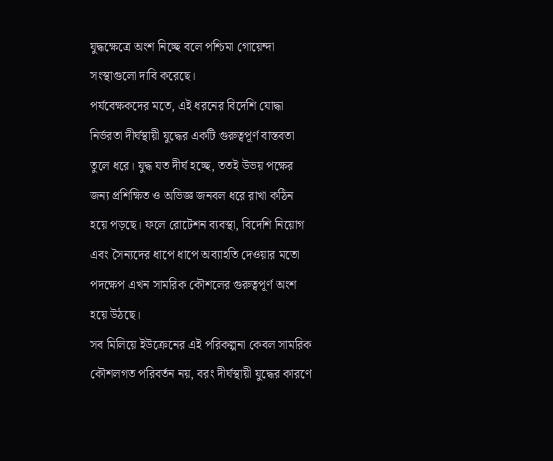যুদ্ধক্ষেত্রে অংশ নিচ্ছে বলে পশ্চিমা গোয়েন্দা সংস্থাগুলো দাবি করেছে।
পর্যবেক্ষকদের মতে, এই ধরনের বিদেশি যোদ্ধা নির্ভরতা দীর্ঘস্থায়ী যুদ্ধের একটি গুরুত্বপূর্ণ বাস্তবতা তুলে ধরে। যুদ্ধ যত দীর্ঘ হচ্ছে, ততই উভয় পক্ষের জন্য প্রশিক্ষিত ও অভিজ্ঞ জনবল ধরে রাখা কঠিন হয়ে পড়ছে। ফলে রোটেশন ব্যবস্থা, বিদেশি নিয়োগ এবং সৈন্যদের ধাপে ধাপে অব্যাহতি দেওয়ার মতো পদক্ষেপ এখন সামরিক কৌশলের গুরুত্বপূর্ণ অংশ হয়ে উঠছে।
সব মিলিয়ে ইউক্রেনের এই পরিকল্পনা কেবল সামরিক কৌশলগত পরিবর্তন নয়, বরং দীর্ঘস্থায়ী যুদ্ধের কারণে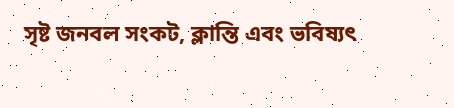সৃষ্ট জনবল সংকট, ক্লান্তি এবং ভবিষ্যৎ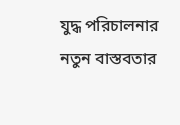যুদ্ধ পরিচালনার নতুন বাস্তবতার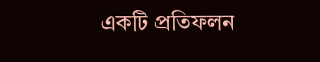একটি প্রতিফলন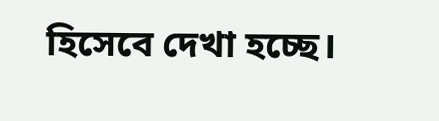হিসেবে দেখা হচ্ছে।